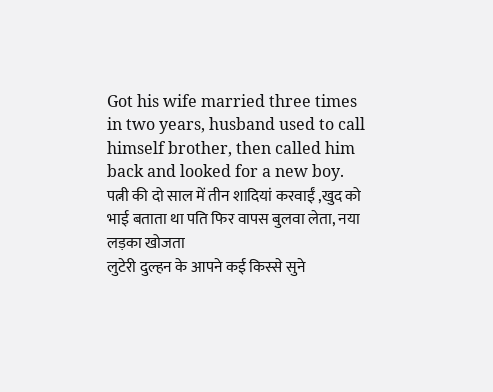Got his wife married three times in two years, husband used to call himself brother, then called him back and looked for a new boy.
पत्नी की दो साल में तीन शादियां करवाईं ,खुद को भाई बताता था पति फिर वापस बुलवा लेता, नया लड़का खोजता
लुटेरी दुल्हन के आपने कई किस्से सुने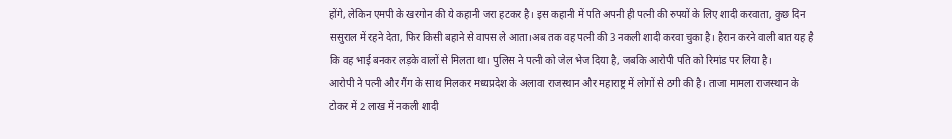होंगे, लेकिन एमपी के खरगोन की ये कहानी जरा हटकर है। इस कहानी में पति अपनी ही पत्नी की रुपयों के लिए शादी करवाता, कुछ दिन ससुराल में रहने देता, फिर किसी बहाने से वापस ले आता।अब तक वह पत्नी की 3 नकली शादी करवा चुका है। हैरान करने वाली बात यह है कि वह भाई बनकर लड़के वालों से मिलता था। पुलिस ने पत्नी को जेल भेज दिया है, जबकि आरोपी पति को रिमांड पर लिया है।
आरोपी ने पत्नी और गैंग के साथ मिलकर मध्यप्रदेश के अलावा राजस्थान और महाराष्ट्र में लोगों से ठगी की है। ताजा मामला राजस्थान के टोकर में 2 लाख में नकली शादी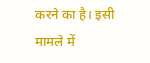करने का है। इसी मामले में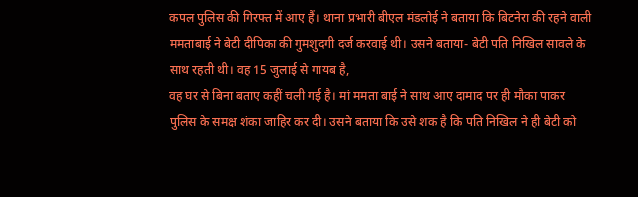कपल पुलिस की गिरफ्त में आए हैं। थाना प्रभारी बीएल मंडलोई ने बताया कि बिटनेरा की रहने वाली ममताबाई ने बेटी दीपिका की गुमशुदगी दर्ज करवाई थी। उसने बताया- बेटी पति निखिल सावले के साथ रहती थी। वह 15 जुलाई से गायब है,
वह घर से बिना बताए कहीं चली गई है। मां ममता बाई ने साथ आए दामाद पर ही मौका पाकर पुलिस के समक्ष शंका जाहिर कर दी। उसने बताया कि उसे शक है कि पति निखिल ने ही बेटी को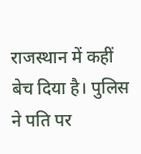राजस्थान में कहीं बेच दिया है। पुलिस ने पति पर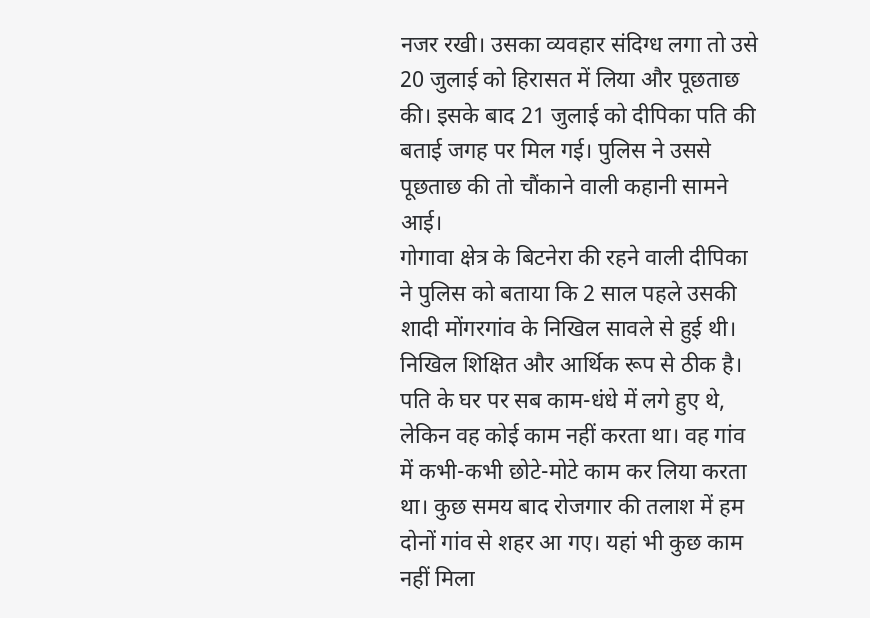नजर रखी। उसका व्यवहार संदिग्ध लगा तो उसे 20 जुलाई को हिरासत में लिया और पूछताछ की। इसके बाद 21 जुलाई को दीपिका पति की बताई जगह पर मिल गई। पुलिस ने उससे पूछताछ की तो चौंकाने वाली कहानी सामने आई।
गोगावा क्षेत्र के बिटनेरा की रहने वाली दीपिका ने पुलिस को बताया कि 2 साल पहले उसकी शादी मोंगरगांव के निखिल सावले से हुई थी। निखिल शिक्षित और आर्थिक रूप से ठीक है। पति के घर पर सब काम-धंधे में लगे हुए थे, लेकिन वह कोई काम नहीं करता था। वह गांव में कभी-कभी छोटे-मोटे काम कर लिया करता था। कुछ समय बाद रोजगार की तलाश में हम दोनों गांव से शहर आ गए। यहां भी कुछ काम नहीं मिला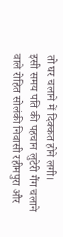तो घर चलाने में दिक्कत होने लगी।
इसी समय पति की पहचान लुटेरी गैंग चलाने वाले रोहित सोलंकी निवासी रहीमपुरा और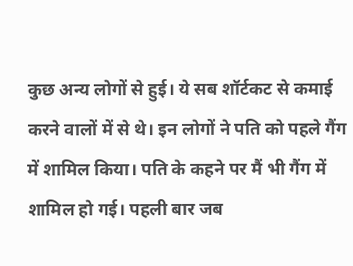कुछ अन्य लोगों से हुई। ये सब शॉर्टकट से कमाई करने वालों में से थे। इन लोगों ने पति को पहले गैंग में शामिल किया। पति के कहने पर मैं भी गैंग में शामिल हो गई। पहली बार जब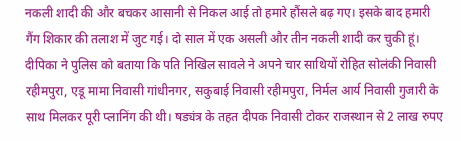नकली शादी की और बचकर आसानी से निकल आई तो हमारे हौंसले बढ़ गए। इसके बाद हमारी गैंग शिकार की तलाश में जुट गई। दो साल में एक असली और तीन नकली शादी कर चुकी हूं।
दीपिका ने पुलिस को बताया कि पति निखिल सावले ने अपने चार साथियों रोहित सोलंकी निवासी रहीमपुरा, एडू मामा निवासी गांधीनगर, सकुबाई निवासी रहीमपुरा, निर्मल आर्य निवासी गुजारी के साथ मिलकर पूरी प्लानिंग की थी। षड्यंत्र के तहत दीपक निवासी टोकर राजस्थान से 2 लाख रुपए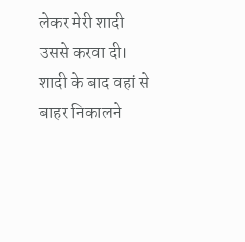लेकर मेरी शादी उससे करवा दी। शादी के बाद वहां से बाहर निकालने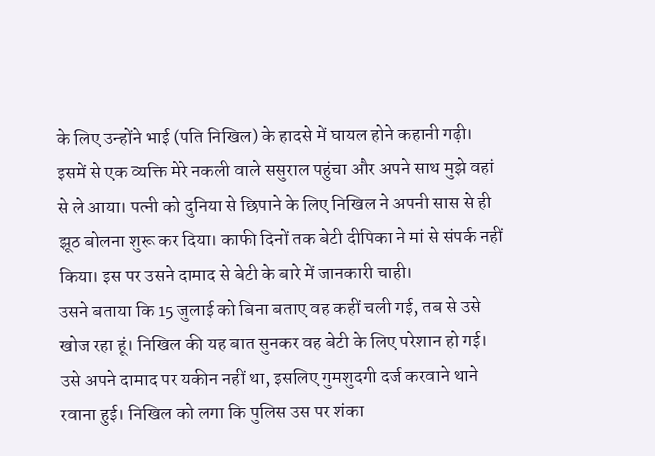के लिए उन्होंने भाई (पति निखिल) के हादसे में घायल होने कहानी गढ़ी। इसमें से एक व्यक्ति मेरे नकली वाले ससुराल पहुंचा और अपने साथ मुझे वहां से ले आया। पत्नी को दुनिया से छिपाने के लिए निखिल ने अपनी सास से ही झूठ बोलना शुरू कर दिया। काफी दिनों तक बेटी दीपिका ने मां से संपर्क नहीं किया। इस पर उसने दामाद से बेटी के बारे में जानकारी चाही।
उसने बताया कि 15 जुलाई को बिना बताए वह कहीं चली गई, तब से उसे खोज रहा हूं। निखिल की यह बात सुनकर वह बेटी के लिए परेशान हो गई। उसे अपने दामाद पर यकीन नहीं था, इसलिए गुमशुदगी दर्ज करवाने थाने रवाना हुई। निखिल को लगा कि पुलिस उस पर शंका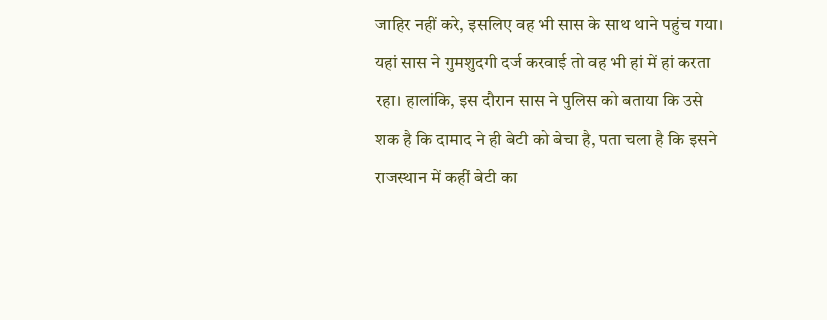जाहिर नहीं करे, इसलिए वह भी सास के साथ थाने पहुंच गया। यहां सास ने गुमशुदगी दर्ज करवाई तो वह भी हां में हां करता रहा। हालांकि, इस दौरान सास ने पुलिस को बताया कि उसे शक है कि दामाद ने ही बेटी को बेचा है, पता चला है कि इसने राजस्थान में कहीं बेटी का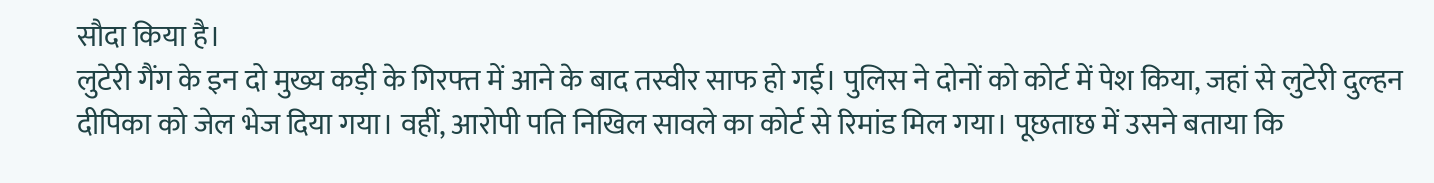सौदा किया है।
लुटेरी गैंग के इन दो मुख्य कड़ी के गिरफ्त में आने के बाद तस्वीर साफ हो गई। पुलिस ने दोनों को कोर्ट में पेश किया, जहां से लुटेरी दुल्हन दीपिका को जेल भेज दिया गया। वहीं, आरोपी पति निखिल सावले का कोर्ट से रिमांड मिल गया। पूछताछ में उसने बताया कि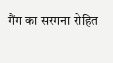गैंग का सरगना रोहित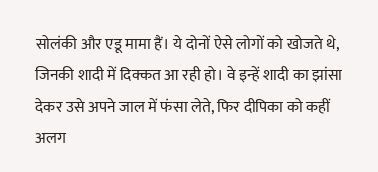सोलंकी और एडू मामा हैं। ये दोनों ऐसे लोगों को खोजते थे, जिनकी शादी में दिक्कत आ रही हो। वे इन्हें शादी का झांसा देकर उसे अपने जाल में फंसा लेते, फिर दीपिका को कहीं अलग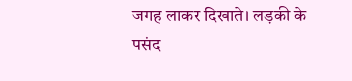जगह लाकर दिखाते। लड़की के पसंद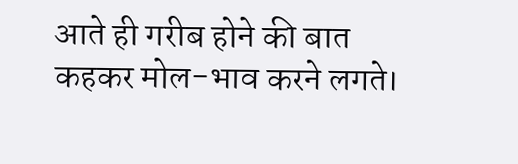आते ही गरीब होने की बात कहकर मोल-भाव करने लगते।